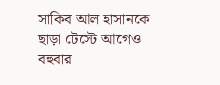সাকিব আল হাসানকে ছাড়া টেস্টে আগেও বহুবার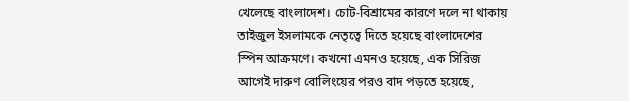খেলেছে বাংলাদেশ। চোট-বিশ্রামের কারণে দলে না থাকায় তাইজুল ইসলামকে নেতৃত্বে দিতে হয়েছে বাংলাদেশের স্পিন আক্রমণে। কখনো এমনও হয়েছে, এক সিরিজ আগেই দারুণ বোলিংয়ের পরও বাদ পড়তে হয়েছে,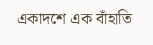একাদশে এক বাঁহাতি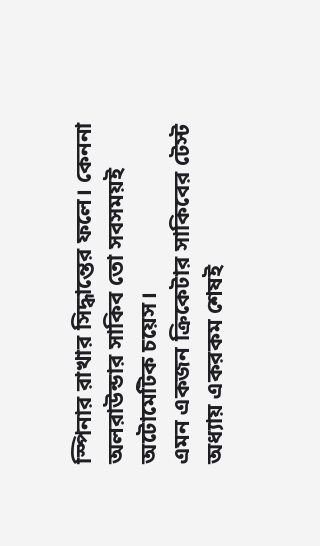স্পিনার রাখার সিদ্ধান্তের ফলে। কেননা অলরাউন্ডার সাকিব তো সবসময়ই অটোমেটিক চয়েস।
এমন একজন ক্রিকেটার সাকিবের টেস্ট অধ্যায় একরকম শেষই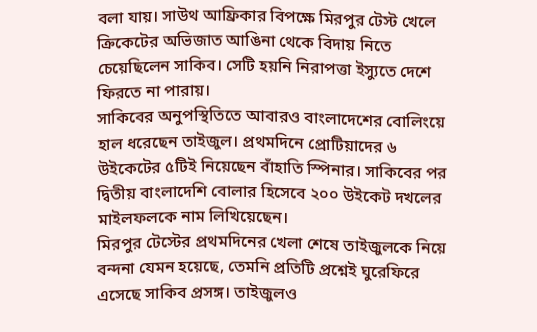বলা যায়। সাউথ আফ্রিকার বিপক্ষে মিরপুর টেস্ট খেলে ক্রিকেটের অভিজাত আঙিনা থেকে বিদায় নিতে চেয়েছিলেন সাকিব। সেটি হয়নি নিরাপত্তা ইস্যুতে দেশে ফিরতে না পারায়।
সাকিবের অনুপস্থিতিতে আবারও বাংলাদেশের বোলিংয়ে হাল ধরেছেন তাইজুল। প্রথমদিনে প্রোটিয়াদের ৬ উইকেটের ৫টিই নিয়েছেন বাঁহাতি স্পিনার। সাকিবের পর দ্বিতীয় বাংলাদেশি বোলার হিসেবে ২০০ উইকেট দখলের মাইলফলকে নাম লিখিয়েছেন।
মিরপুর টেস্টের প্রথমদিনের খেলা শেষে তাইজুলকে নিয়ে বন্দনা যেমন হয়েছে, তেমনি প্রতিটি প্রশ্নেই ঘুরেফিরে এসেছে সাকিব প্রসঙ্গ। তাইজুলও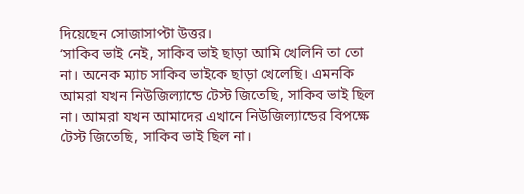দিয়েছেন সোজাসাপ্টা উত্তর।
‘সাকিব ভাই নেই, সাকিব ভাই ছাড়া আমি খেলিনি তা তো না। অনেক ম্যাচ সাকিব ভাইকে ছাড়া খেলেছি। এমনকি আমরা যখন নিউজিল্যান্ডে টেস্ট জিতেছি, সাকিব ভাই ছিল না। আমরা যখন আমাদের এখানে নিউজিল্যান্ডের বিপক্ষে টেস্ট জিতেছি, সাকিব ভাই ছিল না।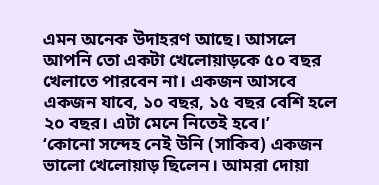এমন অনেক উদাহরণ আছে। আসলে আপনি তো একটা খেলোয়াড়কে ৫০ বছর খেলাতে পারবেন না। একজন আসবে একজন যাবে, ১০ বছর, ১৫ বছর বেশি হলে ২০ বছর। এটা মেনে নিতেই হবে।’
‘কোনো সন্দেহ নেই উনি (সাকিব) একজন ভালো খেলোয়াড় ছিলেন। আমরা দোয়া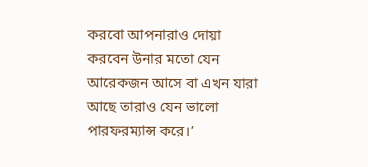করবো আপনারাও দোয়া করবেন উনার মতো যেন আরেকজন আসে বা এখন যারা আছে তারাও যেন ভালো পারফরম্যান্স করে।’